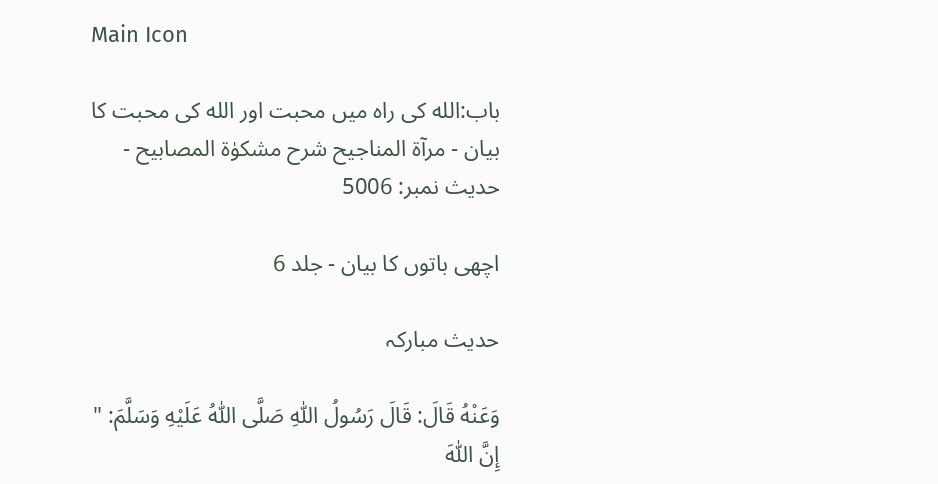Main Icon

باب:الله کی راہ میں محبت اور الله کی محبت کا بیان - مرآۃ المناجیح شرح مشکوٰۃ المصابیح - حدیث نمبر: 5006

اچھی باتوں کا بیان - جلد 6

حدیث مبارکہ

وَعَنْهُ قَالَ: قَالَ رَسُولُ اللّٰهِ صَلَّى اللّٰهُ عَلَيْهِ وَسَلَّمَ: " إِنَّ اللّٰهَ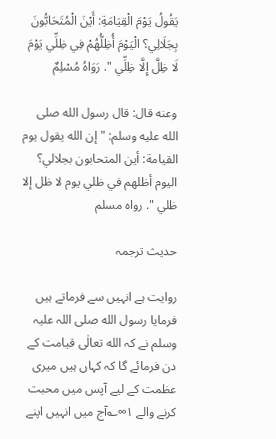يَقُولُ يَوْمَ الْقِيَامَةِ: أَيْنَ الْمُتَحَابُّونَ بِجَلَالِي؟ الْيَوْمَ أُظِلُّهُمْ فِي ظِلِّي يَوْمَ لَا ظِلَّ إِلَّا ظِلِّي ". رَوَاهُ مُسْلِمٌ

وعنه قال: قال رسول الله صلى الله عليه وسلم: " إن الله يقول يوم القيامة: أين المتحابون بجلالي؟ اليوم أظلهم في ظلي يوم لا ظل إلا ظلي ". رواه مسلم

حدیث ترجمہ

روایت ہے انہیں سے فرماتے ہیں فرمایا رسول الله صلی اللہ علیہ وسلم نے کہ الله تعالٰی قیامت کے دن فرمائے گا کہ کہاں ہیں میری عظمت کے لیے آپس میں محبت کرنے والے ۱∞؎آج میں انہیں اپنے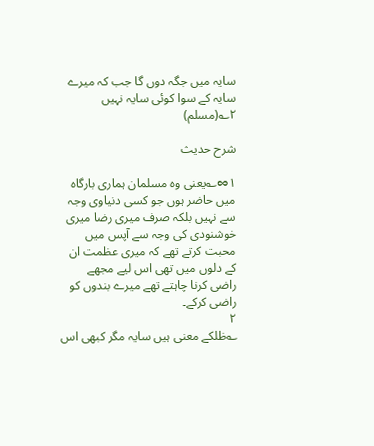سایہ میں جگہ دوں گا جب کہ میرے سایہ کے سوا کوئی سایہ نہیں ۲؎(مسلم)

شرح حدیث

۱∞؎یعنی وہ مسلمان ہماری بارگاہ میں حاضر ہوں جو کسی دنیاوی وجہ سے نہیں بلکہ صرف میری رضا میری خوشنودی کی وجہ سے آپس میں محبت کرتے تھے کہ میری عظمت ان کے دلوں میں تھی اس لیے مجھے راضی کرنا چاہتے تھے میرے بندوں کو راضی کرکے۔
۲
؎ظلکے معنی ہیں سایہ مگر کبھی اس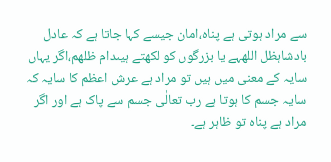سے مراد ہوتی ہے پناہ،امان جیسے کہا جاتا ہے کہ عادل بادشاہظل اللهہے یا بزرگوں کو لکھتے ہیںدام ظلھم،اگر یہاں سایہ کے معنی میں ہیں تو مراد ہے عرش اعظم کا سایہ کہ سایہ جسم کا ہوتا ہے رب تعالٰی جسم سے پاک ہے اور اگر مراد ہے پناہ تو ظاہر ہے۔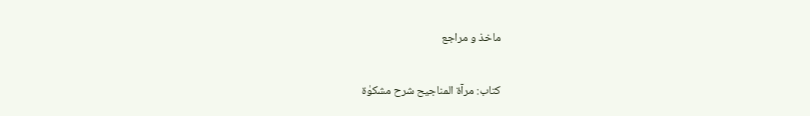ماخذ و مراجع

کتاب: مرآۃ المناجیح شرح مشکوٰۃ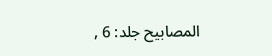المصابیح جلد: 6 ,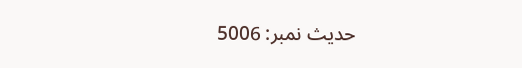حدیث نمبر: 5006